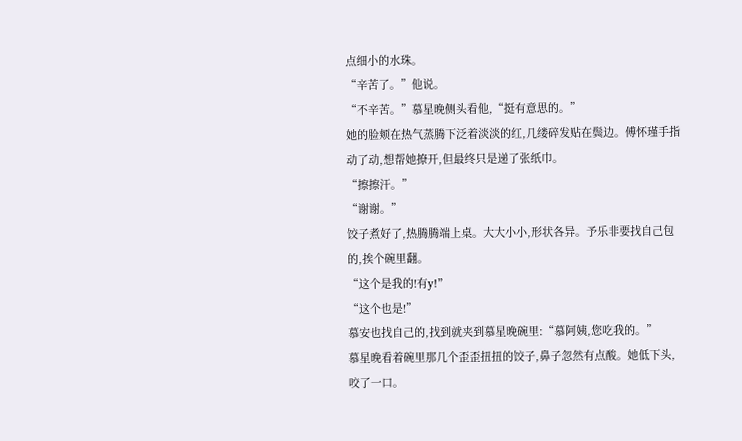点细小的水珠。
“辛苦了。”他说。
“不辛苦。”慕星晚侧头看他,“挺有意思的。”
她的脸颊在热气蒸腾下泛着淡淡的红,几缕碎发贴在鬓边。傅怀瑾手指动了动,想帮她撩开,但最终只是递了张纸巾。
“擦擦汗。”
“谢谢。”
饺子煮好了,热腾腾端上桌。大大小小,形状各异。予乐非要找自己包的,挨个碗里翻。
“这个是我的!有y!”
“这个也是!”
慕安也找自己的,找到就夹到慕星晚碗里:“慕阿姨,您吃我的。”
慕星晚看着碗里那几个歪歪扭扭的饺子,鼻子忽然有点酸。她低下头,咬了一口。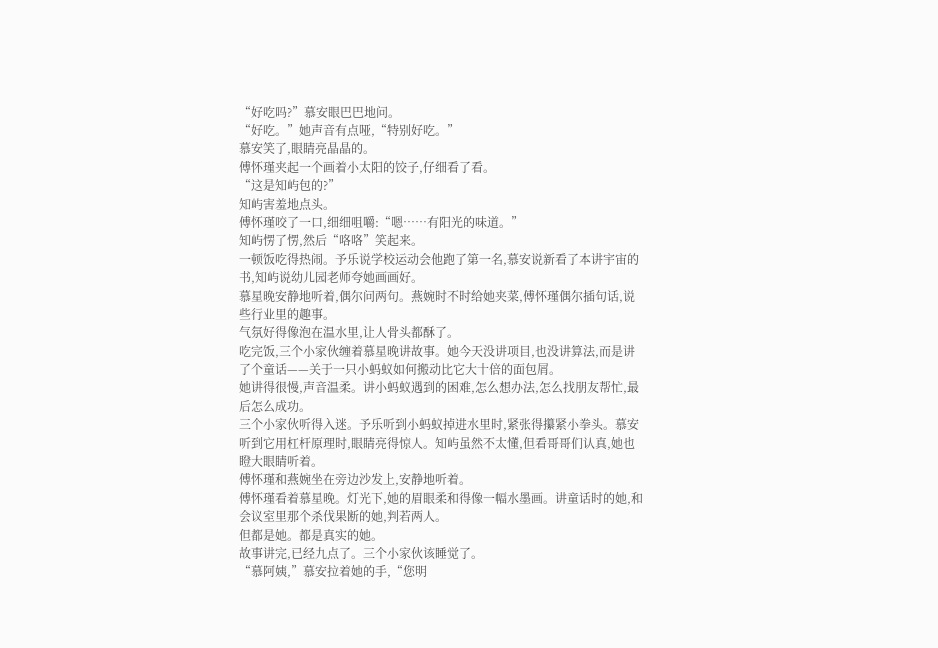“好吃吗?”慕安眼巴巴地问。
“好吃。”她声音有点哑,“特别好吃。”
慕安笑了,眼睛亮晶晶的。
傅怀瑾夹起一个画着小太阳的饺子,仔细看了看。
“这是知屿包的?”
知屿害羞地点头。
傅怀瑾咬了一口,细细咀嚼:“嗯……有阳光的味道。”
知屿愣了愣,然后“咯咯”笑起来。
一顿饭吃得热闹。予乐说学校运动会他跑了第一名,慕安说新看了本讲宇宙的书,知屿说幼儿园老师夸她画画好。
慕星晚安静地听着,偶尔问两句。燕婉时不时给她夹菜,傅怀瑾偶尔插句话,说些行业里的趣事。
气氛好得像泡在温水里,让人骨头都酥了。
吃完饭,三个小家伙缠着慕星晚讲故事。她今天没讲项目,也没讲算法,而是讲了个童话——关于一只小蚂蚁如何搬动比它大十倍的面包屑。
她讲得很慢,声音温柔。讲小蚂蚁遇到的困难,怎么想办法,怎么找朋友帮忙,最后怎么成功。
三个小家伙听得入迷。予乐听到小蚂蚁掉进水里时,紧张得攥紧小拳头。慕安听到它用杠杆原理时,眼睛亮得惊人。知屿虽然不太懂,但看哥哥们认真,她也瞪大眼睛听着。
傅怀瑾和燕婉坐在旁边沙发上,安静地听着。
傅怀瑾看着慕星晚。灯光下,她的眉眼柔和得像一幅水墨画。讲童话时的她,和会议室里那个杀伐果断的她,判若两人。
但都是她。都是真实的她。
故事讲完,已经九点了。三个小家伙该睡觉了。
“慕阿姨,”慕安拉着她的手,“您明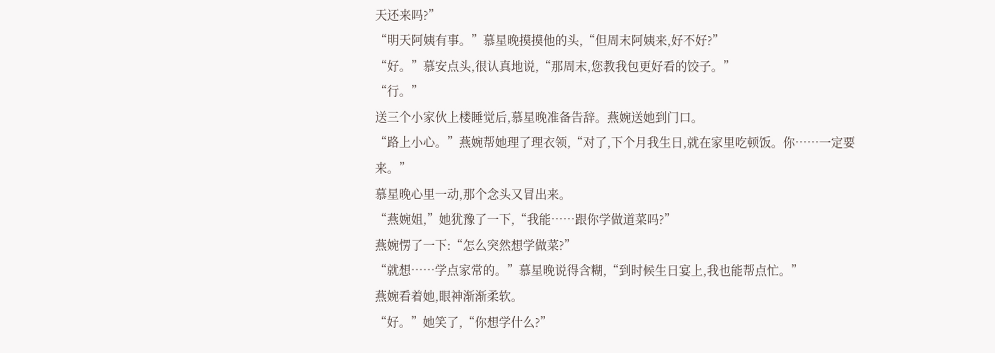天还来吗?”
“明天阿姨有事。”慕星晚摸摸他的头,“但周末阿姨来,好不好?”
“好。”慕安点头,很认真地说,“那周末,您教我包更好看的饺子。”
“行。”
送三个小家伙上楼睡觉后,慕星晚准备告辞。燕婉送她到门口。
“路上小心。”燕婉帮她理了理衣领,“对了,下个月我生日,就在家里吃顿饭。你……一定要来。”
慕星晚心里一动,那个念头又冒出来。
“燕婉姐,”她犹豫了一下,“我能……跟你学做道菜吗?”
燕婉愣了一下:“怎么突然想学做菜?”
“就想……学点家常的。”慕星晚说得含糊,“到时候生日宴上,我也能帮点忙。”
燕婉看着她,眼神渐渐柔软。
“好。”她笑了,“你想学什么?”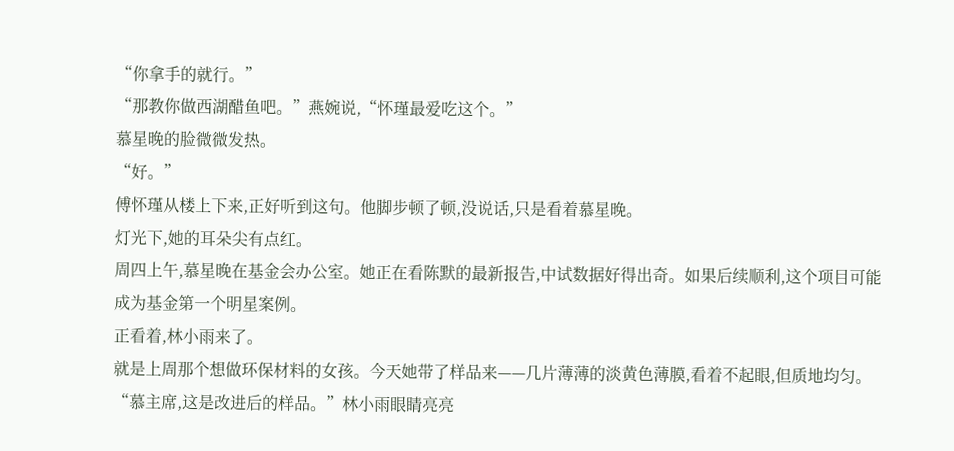“你拿手的就行。”
“那教你做西湖醋鱼吧。”燕婉说,“怀瑾最爱吃这个。”
慕星晚的脸微微发热。
“好。”
傅怀瑾从楼上下来,正好听到这句。他脚步顿了顿,没说话,只是看着慕星晚。
灯光下,她的耳朵尖有点红。
周四上午,慕星晚在基金会办公室。她正在看陈默的最新报告,中试数据好得出奇。如果后续顺利,这个项目可能成为基金第一个明星案例。
正看着,林小雨来了。
就是上周那个想做环保材料的女孩。今天她带了样品来——几片薄薄的淡黄色薄膜,看着不起眼,但质地均匀。
“慕主席,这是改进后的样品。”林小雨眼睛亮亮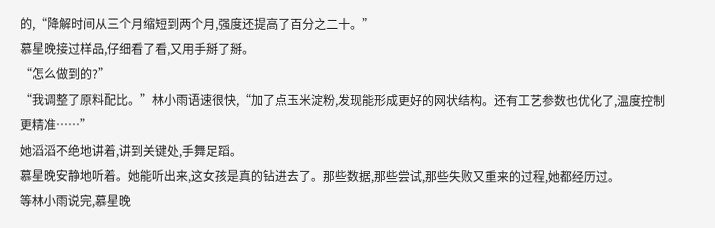的,“降解时间从三个月缩短到两个月,强度还提高了百分之二十。”
慕星晚接过样品,仔细看了看,又用手掰了掰。
“怎么做到的?”
“我调整了原料配比。”林小雨语速很快,“加了点玉米淀粉,发现能形成更好的网状结构。还有工艺参数也优化了,温度控制更精准……”
她滔滔不绝地讲着,讲到关键处,手舞足蹈。
慕星晚安静地听着。她能听出来,这女孩是真的钻进去了。那些数据,那些尝试,那些失败又重来的过程,她都经历过。
等林小雨说完,慕星晚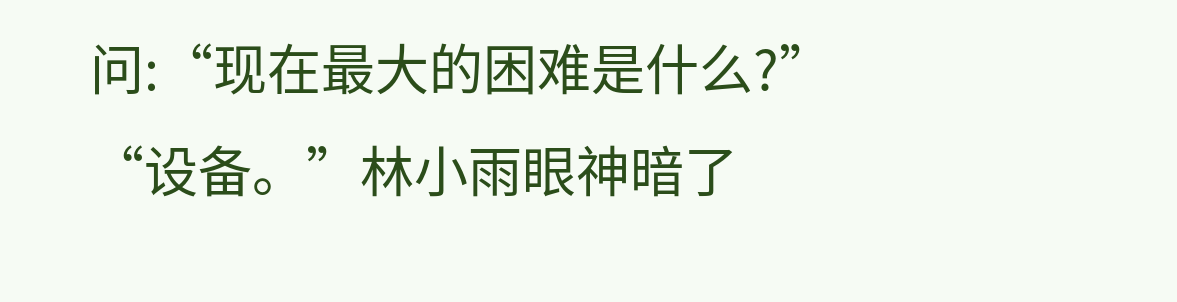问:“现在最大的困难是什么?”
“设备。”林小雨眼神暗了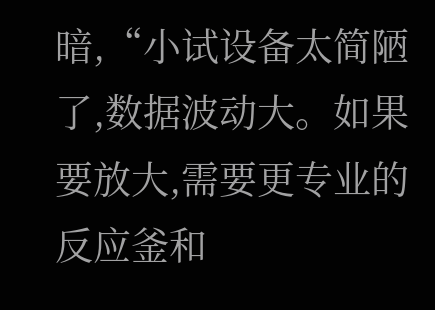暗,“小试设备太简陋了,数据波动大。如果要放大,需要更专业的反应釜和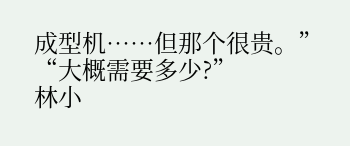成型机……但那个很贵。”
“大概需要多少?”
林小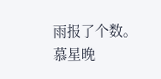雨报了个数。
慕星晚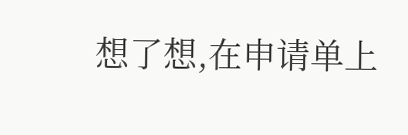想了想,在申请单上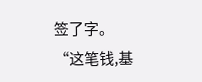签了字。
“这笔钱,基